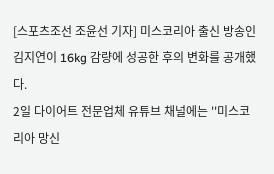[스포츠조선 조윤선 기자] 미스코리아 출신 방송인 김지연이 16kg 감량에 성공한 후의 변화를 공개했다.
2일 다이어트 전문업체 유튜브 채널에는 ''미스코리아 망신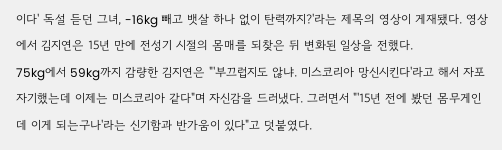이다' 독설 듣던 그녀, -16kg 빼고 뱃살 하나 없이 탄력까지?'라는 제목의 영상이 게재됐다. 영상에서 김지연은 15년 만에 전성기 시절의 몸매를 되찾은 뒤 변화된 일상을 전했다.
75kg에서 59kg까지 감량한 김지연은 "'부끄럽지도 않냐. 미스코리아 망신시킨다'라고 해서 자포자기했는데 이제는 미스코리아 같다"며 자신감을 드러냈다. 그러면서 "'15년 전에 봤던 몸무게인데 이게 되는구나'라는 신기함과 반가움이 있다"고 덧붙였다.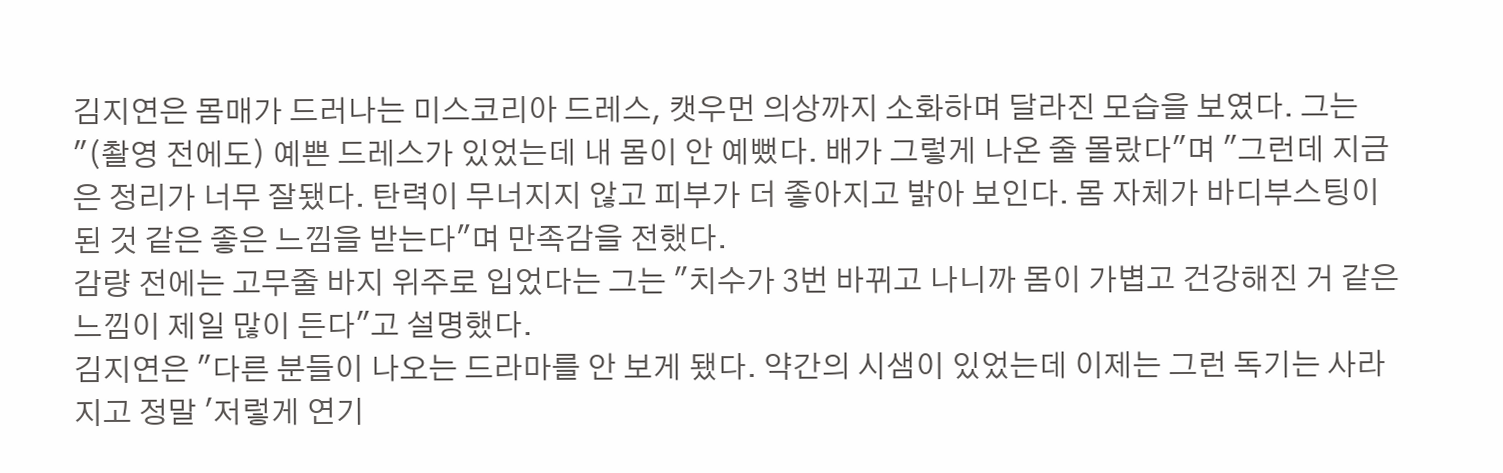김지연은 몸매가 드러나는 미스코리아 드레스, 캣우먼 의상까지 소화하며 달라진 모습을 보였다. 그는 "(촬영 전에도) 예쁜 드레스가 있었는데 내 몸이 안 예뻤다. 배가 그렇게 나온 줄 몰랐다"며 "그런데 지금은 정리가 너무 잘됐다. 탄력이 무너지지 않고 피부가 더 좋아지고 밝아 보인다. 몸 자체가 바디부스팅이 된 것 같은 좋은 느낌을 받는다"며 만족감을 전했다.
감량 전에는 고무줄 바지 위주로 입었다는 그는 "치수가 3번 바뀌고 나니까 몸이 가볍고 건강해진 거 같은 느낌이 제일 많이 든다"고 설명했다.
김지연은 "다른 분들이 나오는 드라마를 안 보게 됐다. 약간의 시샘이 있었는데 이제는 그런 독기는 사라지고 정말 '저렇게 연기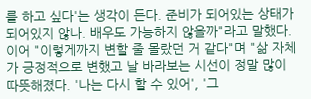를 하고 싶다'는 생각이 든다. 준비가 되어있는 상태가 되어있지 않나. 배우도 가능하지 않을까"라고 말했다.
이어 "이렇게까지 변할 줄 몰랐던 거 같다"며 "삶 자체가 긍정적으로 변했고 날 바라보는 시선이 정말 많이 따뜻해졌다. '나는 다시 할 수 있어', '그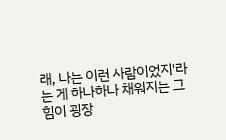래, 나는 이런 사람이었지'라는 게 하나하나 채워지는 그 힘이 굉장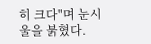히 크다"며 눈시울을 붉혔다.